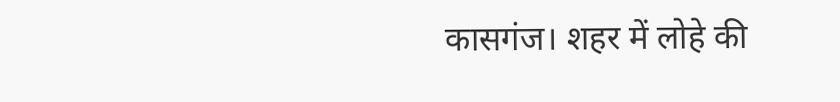कासगंज। शहर में लोहे की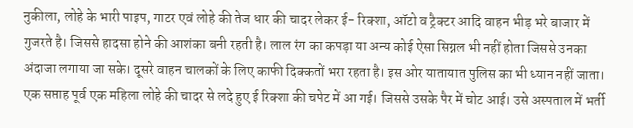नुकीला, लोहे के भारी पाइप, गाटर एवं लोहे की तेज धार की चादर लेकर ई- रिक्शा, ऑटो व ट्रैक्टर आदि वाहन भीड़ भरे बाजार में गुजरते है। जिससे हादसा होने की आशंका बनी रहती है। लाल रंग का कपड़ा या अन्य कोई ऐसा सिग्नल भी नहीं होता जिससे उनका अंदाजा लगाया जा सके। दूसरे वाहन चालकों के लिए काफी दिक्कतों भरा रहता है। इस ओर यातायात पुलिस का भी ध्यान नहीं जाता।
एक सप्ताह पूर्व एक महिला लोहे की चादर से लदे हुए ई रिक्शा की चपेट में आ गई। जिससे उसके पैर में चोट आई। उसे अस्पताल में भर्ती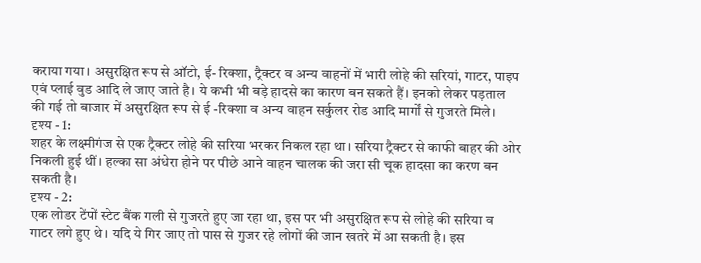कराया गया। असुरक्षित रूप से ऑटो, ई- रिक्शा, ट्रैक्टर व अन्य वाहनों में भारी लोहे की सरियां, गाटर, पाइप एवं प्लाई वुड आदि ले जाए जाते है। ये कभी भी बड़े हादसे का कारण बन सकते हैं। इनको लेकर पड़ताल की गई तो बाजार में असुरक्षित रूप से ई -रिक्शा व अन्य वाहन सर्कुलर रोड आदि मार्गों से गुजरते मिले।
दृश्य - 1:
शहर के लक्ष्मीगंज से एक ट्रैक्टर लोहे की सरिया भरकर निकल रहा था। सरिया ट्रैक्टर से काफी बाहर की ओर निकली हुई थीं। हल्का सा अंधेरा होने पर पीछे आने वाहन चालक की जरा सी चूक हादसा का करण बन सकती है।
दृश्य - 2:
एक लोडर टेंपों स्टेट बैंक गली से गुजरते हुए जा रहा था, इस पर भी असुरक्षित रूप से लोहे की सरिया व गाटर लगे हुए थे। यदि ये गिर जाए तो पास से गुजर रहे लोगों की जान खतरे में आ सकती है। इस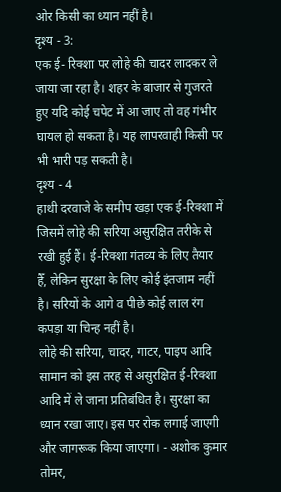ओर किसी का ध्यान नहीं है।
दृश्य - 3:
एक ई- रिक्शा पर लोहे की चादर लादकर ले जाया जा रहा है। शहर के बाजार से गुजरते हुए यदि कोई चपेट में आ जाए तो वह गंभीर घायल हो सकता है। यह लापरवाही किसी पर भी भारी पड़ सकती है।
दृश्य - 4
हाथी दरवाजे के समीप खड़ा एक ई-रिक्शा में जिसमें लोहे की सरिया असुरक्षित तरीके से रखी हुई हैं। ई-रिक्शा गंतव्य के लिए तैयार हैँ, लेकिन सुरक्षा के लिए कोई इंतजाम नहीं है। सरियों के आगे व पीछे कोई लाल रंग कपड़ा या चिन्ह नहीं है।
लोहे की सरिया, चादर, गाटर, पाइप आदि सामान को इस तरह से असुरक्षित ई-रिक्शा आदि में ले जाना प्रतिबंधित है। सुरक्षा का ध्यान रखा जाए। इस पर रोक लगाई जाएगी और जागरूक किया जाएगा। - अशोक कुमार तोमर,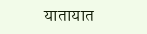यातायात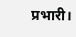प्रभारी।